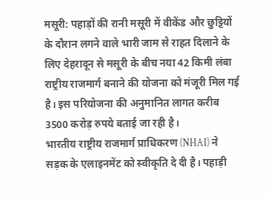मसूरी: पहाड़ों की रानी मसूरी में वीकेंड और छुट्टियों के दौरान लगने वाले भारी जाम से राहत दिलाने के लिए देहरादून से मसूरी के बीच नया 42 किमी लंबा राष्ट्रीय राजमार्ग बनाने की योजना को मंजूरी मिल गई है। इस परियोजना की अनुमानित लागत करीब 3500 करोड़ रुपये बताई जा रही है।
भारतीय राष्ट्रीय राजमार्ग प्राधिकरण (NHAI) ने सड़क के एलाइनमेंट को स्वीकृति दे दी है। पहाड़ी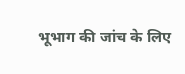भूभाग की जांच के लिए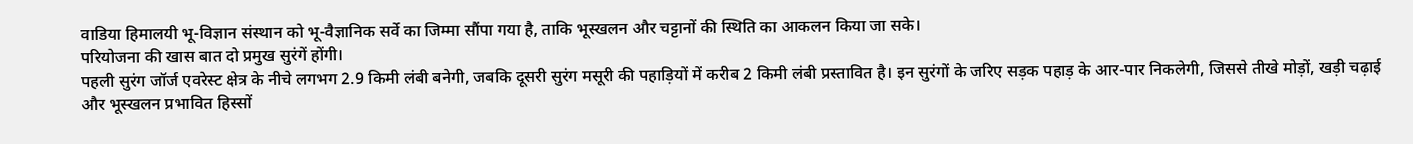वाडिया हिमालयी भू-विज्ञान संस्थान को भू-वैज्ञानिक सर्वे का जिम्मा सौंपा गया है, ताकि भूस्खलन और चट्टानों की स्थिति का आकलन किया जा सके।
परियोजना की खास बात दो प्रमुख सुरंगें होंगी।
पहली सुरंग जॉर्ज एवरेस्ट क्षेत्र के नीचे लगभग 2.9 किमी लंबी बनेगी, जबकि दूसरी सुरंग मसूरी की पहाड़ियों में करीब 2 किमी लंबी प्रस्तावित है। इन सुरंगों के जरिए सड़क पहाड़ के आर-पार निकलेगी, जिससे तीखे मोड़ों, खड़ी चढ़ाई और भूस्खलन प्रभावित हिस्सों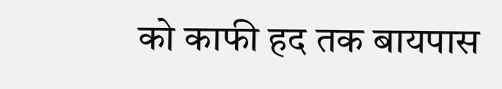को काफी हद तक बायपास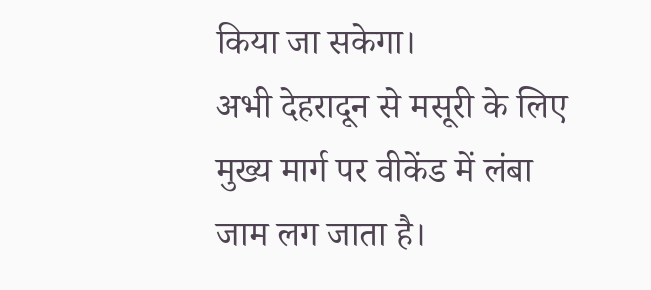किया जा सकेगा।
अभी देहरादून से मसूरी के लिए मुख्य मार्ग पर वीकेंड में लंबा जाम लग जाता है।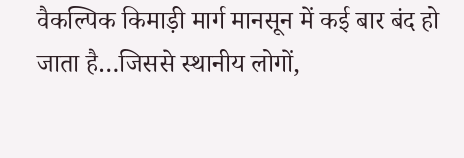वैकल्पिक किमाड़ी मार्ग मानसून में कई बार बंद हो जाता है…जिससे स्थानीय लोगों,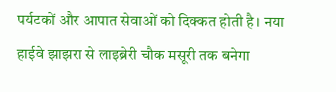पर्यटकों और आपात सेवाओं को दिक्कत होती है। नया हाईवे झाझरा से लाइब्रेरी चौक मसूरी तक बनेगा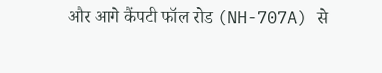और आगे कैंपटी फॉल रोड (NH-707A) से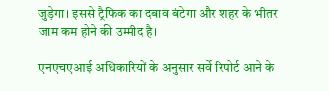जुड़ेगा। इससे ट्रैफिक का दबाव बंटेगा और शहर के भीतर जाम कम होने की उम्मीद है।

एनएचएआई अधिकारियों के अनुसार सर्वे रिपोर्ट आने के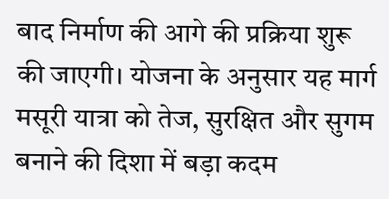बाद निर्माण की आगे की प्रक्रिया शुरू की जाएगी। योजना के अनुसार यह मार्ग मसूरी यात्रा को तेज, सुरक्षित और सुगम बनाने की दिशा में बड़ा कदम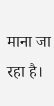माना जा रहा है।